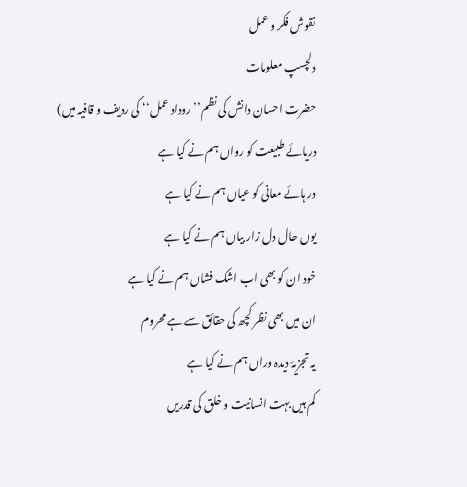نقوش فکر و عمل
دلچسپ معلومات
حضرت احسان دانش کی نظم’’روداد عمل‘‘ کی ردیف و قافیہ میں)
دریائے طبیعت کو رواں ہم نے کیا ہے
در ہائے معانی کو عیاں ہم نے کیا ہے
یوں حال دل زار بیاں ہم نے کیا ہے
خود ان کو بھی اب اشک فشاں ہم نے کیا ہے
ان میں بھی نظر کچھ کی حقائق سے ہے محروم
یہ تجزیۂ دیدہ وراں ہم نے کیا ہے
کم ہیں بہت انسانیت و خلق کی قدریں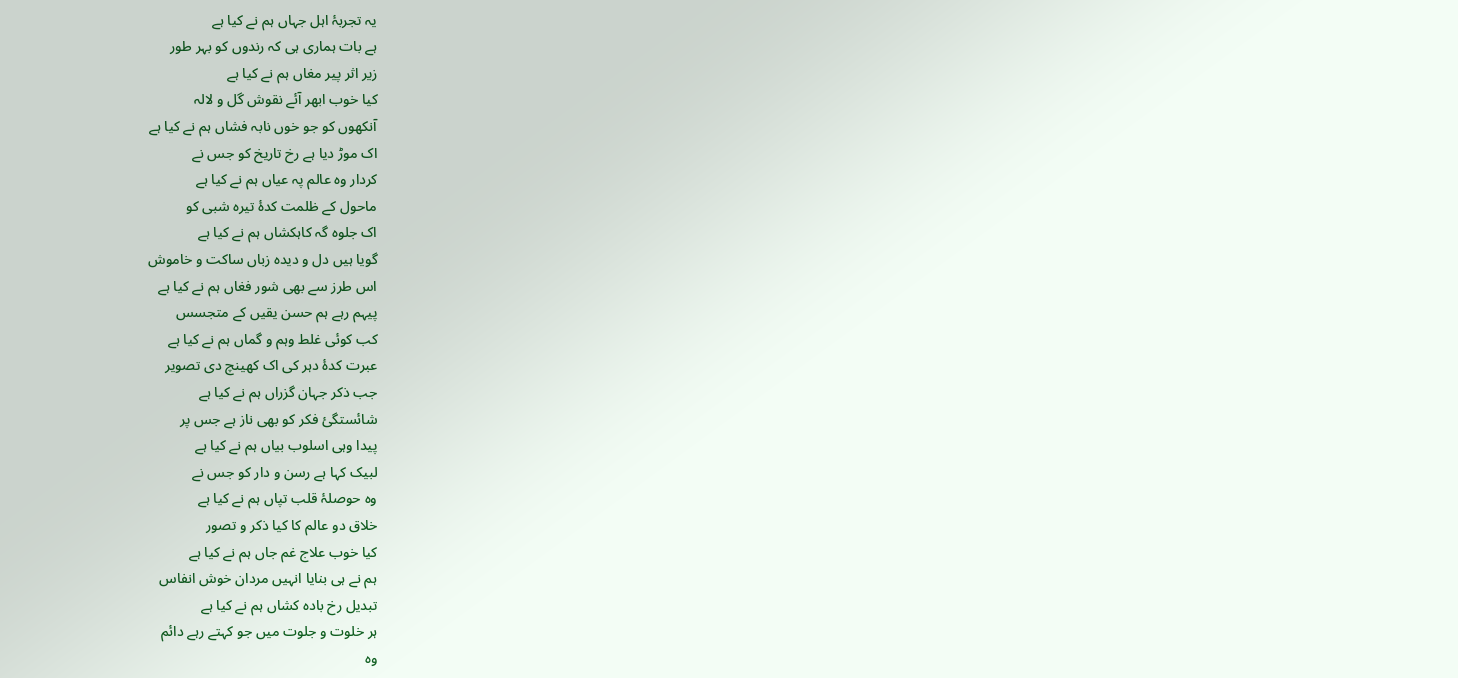یہ تجربۂ اہل جہاں ہم نے کیا ہے
ہے بات ہماری ہی کہ رندوں کو بہر طور
زیر اثر پیر مغاں ہم نے کیا ہے
کیا خوب ابھر آئے نقوش گل و لالہ
آنکھوں کو جو خوں نابہ فشاں ہم نے کیا ہے
اک موڑ دیا ہے رخ تاریخ کو جس نے
کردار وہ عالم پہ عیاں ہم نے کیا ہے
ماحول کے ظلمت کدۂ تیرہ شبی کو
اک جلوہ گہ کاہکشاں ہم نے کیا ہے
گویا ہیں دل و دیدہ زباں ساکت و خاموش
اس طرز سے بھی شور فغاں ہم نے کیا ہے
پیہم رہے ہم حسن یقیں کے متجسس
کب کوئی غلط وہم و گماں ہم نے کیا ہے
عبرت کدۂ دہر کی اک کھینچ دی تصویر
جب ذکر جہان گزراں ہم نے کیا ہے
شائستگیٔ فکر کو بھی ناز ہے جس پر
پیدا وہی اسلوب بیاں ہم نے کیا ہے
لبیک کہا ہے رسن و دار کو جس نے
وہ حوصلۂ قلب تپاں ہم نے کیا ہے
خلاق دو عالم کا کیا ذکر و تصور
کیا خوب علاج غم جاں ہم نے کیا ہے
ہم نے ہی بنایا انہیں مردان خوش انفاس
تبدیل رخ بادہ کشاں ہم نے کیا ہے
ہر خلوت و جلوت میں جو کہتے رہے دائم
وہ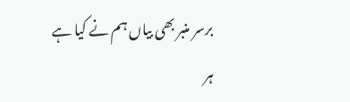برسر منبر بھی بیاں ہم نے کیا ہے
ہر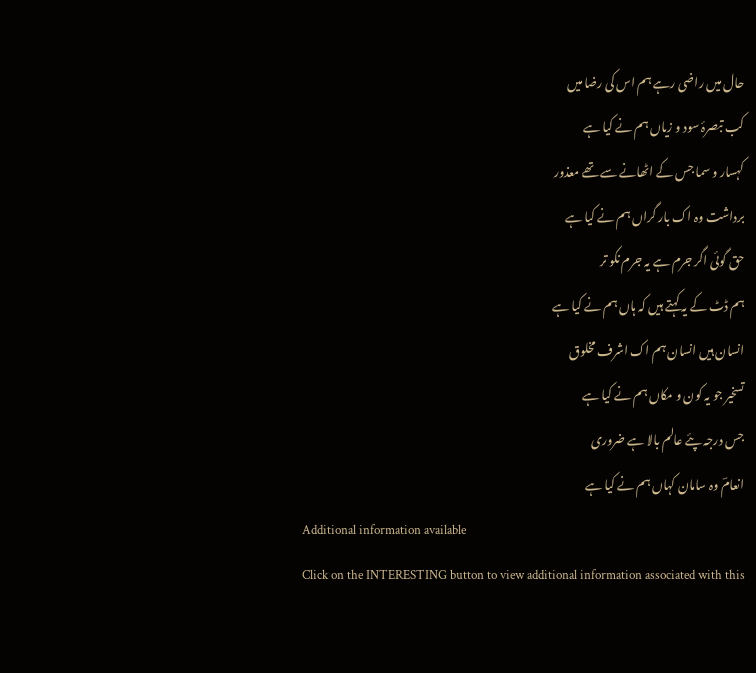حال میں راضی رہے ہم اس کی رضا میں
کب تبصرۂ سود و زیاں ہم نے کیا ہے
کہسار و سما جس کے اٹھانے سے تھے معذور
برداشت وہ اک بار گراں ہم نے کیا ہے
حق گوئی اگر جرم ہے یہ جرم نکو تر
ہم ڈٹ کے یہ کہتے ہیں کہ ہاں ہم نے کیا ہے
انسان ہیں انسان ہم اک اشرف مخلوق
تسخیر جو یہ کون و مکاں ہم نے کیا ہے
جس درجہ پئے عالم بالا ہے ضروری
انعامؔ وہ سامان کہاں ہم نے کیا ہے
Additional information available
Click on the INTERESTING button to view additional information associated with this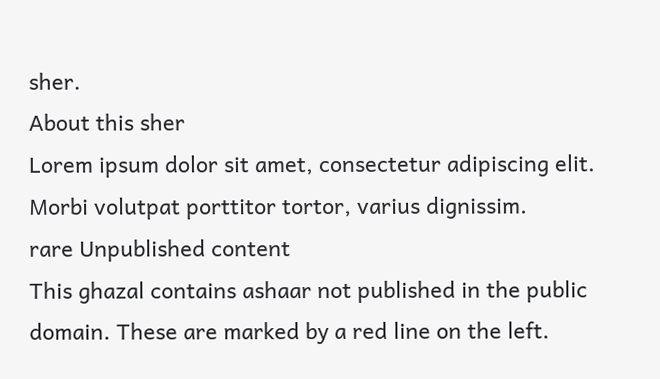sher.
About this sher
Lorem ipsum dolor sit amet, consectetur adipiscing elit. Morbi volutpat porttitor tortor, varius dignissim.
rare Unpublished content
This ghazal contains ashaar not published in the public domain. These are marked by a red line on the left.